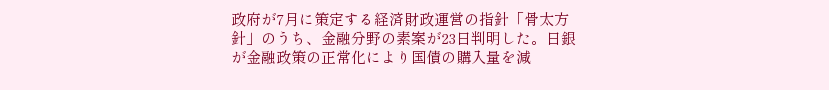政府が7月に策定する経済財政運営の指針「骨太方針」のうち、金融分野の素案が23日判明した。日銀が金融政策の正常化により国債の購入量を減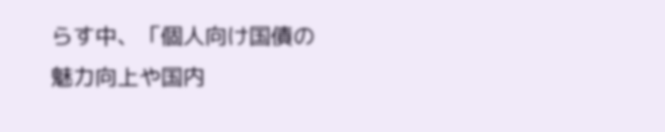らす中、「個人向け国債の魅力向上や国内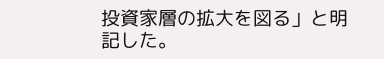投資家層の拡大を図る」と明記した。